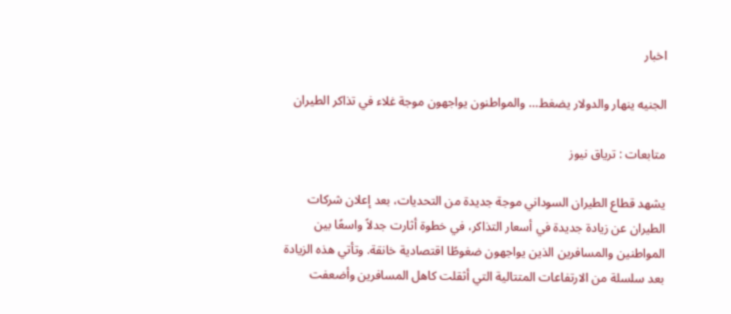اخبار

الجنيه ينهار والدولار يضغط… والمواطنون يواجهون موجة غلاء في تذاكر الطيران

متابعات : ترياق نيوز

يشهد قطاع الطيران السوداني موجة جديدة من التحديات، بعد إعلان شركات الطيران عن زيادة جديدة في أسعار التذاكر، في خطوة أثارت جدلاً واسعًا بين المواطنين والمسافرين الذين يواجهون ضغوطًا اقتصادية خانقة. وتأتي هذه الزيادة بعد سلسلة من الارتفاعات المتتالية التي أثقلت كاهل المسافرين وأضعفت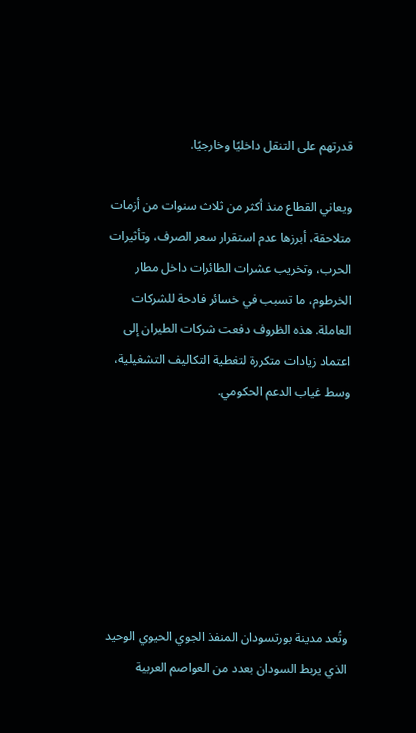قدرتهم على التنقل داخليًا وخارجيًا.

ويعاني القطاع منذ أكثر من ثلاث سنوات من أزمات متلاحقة، أبرزها عدم استقرار سعر الصرف، وتأثيرات الحرب، وتخريب عشرات الطائرات داخل مطار الخرطوم، ما تسبب في خسائر فادحة للشركات العاملة. هذه الظروف دفعت شركات الطيران إلى اعتماد زيادات متكررة لتغطية التكاليف التشغيلية، وسط غياب الدعم الحكومي.







وتُعد مدينة بورتسودان المنفذ الجوي الحيوي الوحيد الذي يربط السودان بعدد من العواصم العربية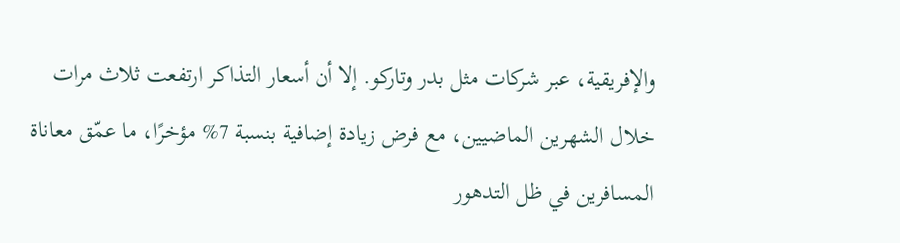والإفريقية، عبر شركات مثل بدر وتاركو. إلا أن أسعار التذاكر ارتفعت ثلاث مرات خلال الشهرين الماضيين، مع فرض زيادة إضافية بنسبة 7% مؤخرًا، ما عمّق معاناة المسافرين في ظل التدهور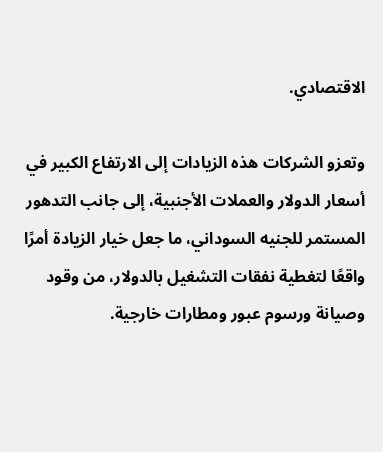الاقتصادي.

وتعزو الشركات هذه الزيادات إلى الارتفاع الكبير في أسعار الدولار والعملات الأجنبية، إلى جانب التدهور المستمر للجنيه السوداني، ما جعل خيار الزيادة أمرًا واقعًا لتغطية نفقات التشغيل بالدولار، من وقود وصيانة ورسوم عبور ومطارات خارجية.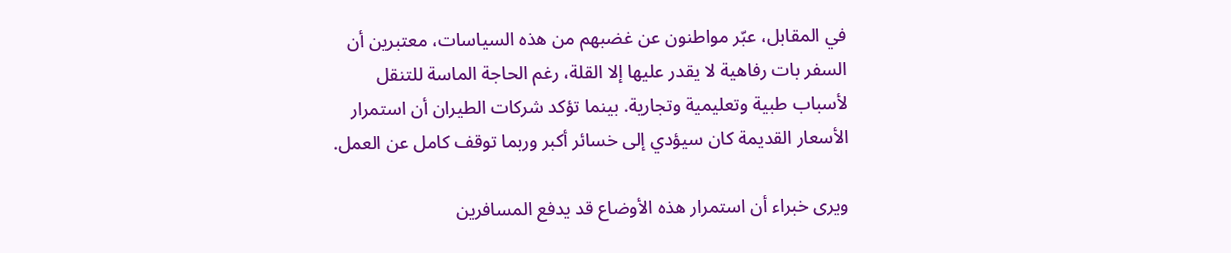في المقابل، عبّر مواطنون عن غضبهم من هذه السياسات، معتبرين أن السفر بات رفاهية لا يقدر عليها إلا القلة، رغم الحاجة الماسة للتنقل لأسباب طبية وتعليمية وتجارية. بينما تؤكد شركات الطيران أن استمرار الأسعار القديمة كان سيؤدي إلى خسائر أكبر وربما توقف كامل عن العمل.

ويرى خبراء أن استمرار هذه الأوضاع قد يدفع المسافرين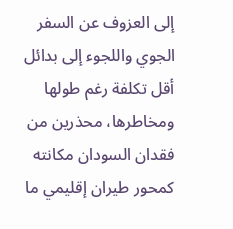إلى العزوف عن السفر الجوي واللجوء إلى بدائل أقل تكلفة رغم طولها ومخاطرها، محذرين من فقدان السودان مكانته كمحور طيران إقليمي ما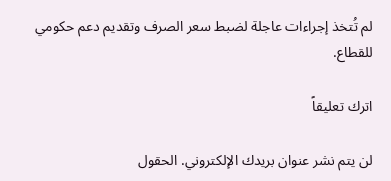لم تُتخذ إجراءات عاجلة لضبط سعر الصرف وتقديم دعم حكومي للقطاع.

اترك تعليقاً

لن يتم نشر عنوان بريدك الإلكتروني. الحقول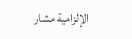الإلزامية مشار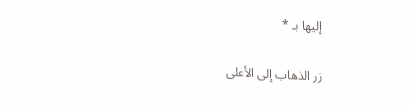إليها بـ *

زر الذهاب إلى الأعلى